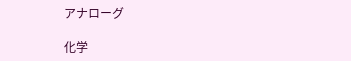アナローグ

化学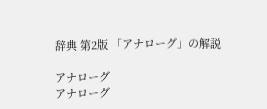辞典 第2版 「アナローグ」の解説

アナローグ
アナローグ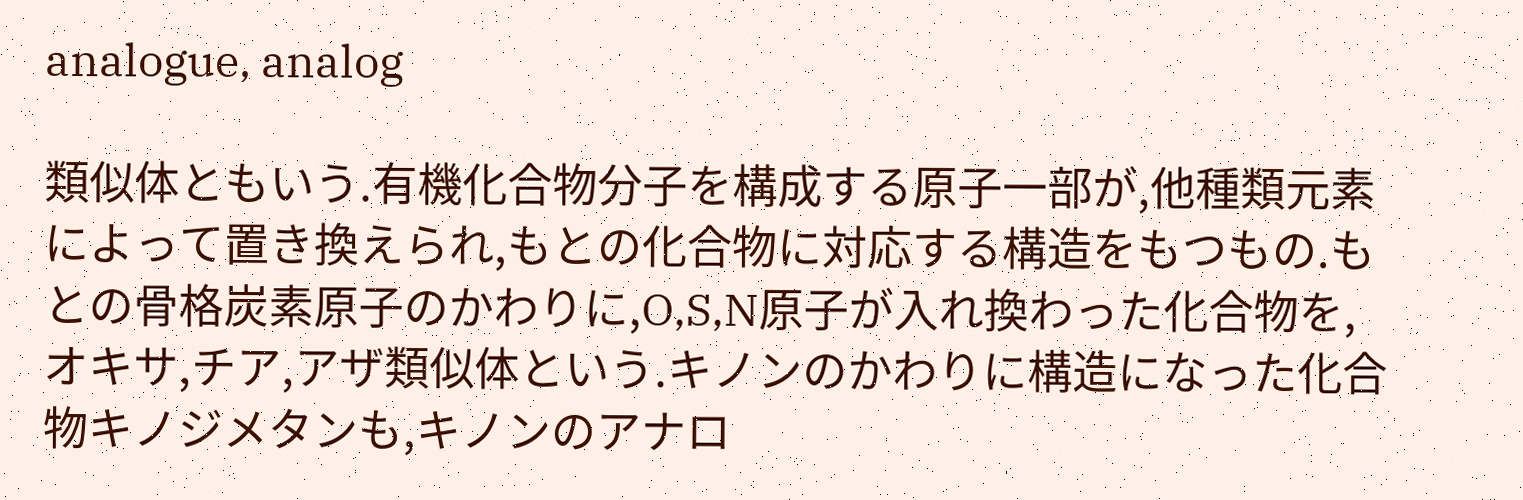analogue, analog

類似体ともいう.有機化合物分子を構成する原子一部が,他種類元素によって置き換えられ,もとの化合物に対応する構造をもつもの.もとの骨格炭素原子のかわりに,O,S,N原子が入れ換わった化合物を,オキサ,チア,アザ類似体という.キノンのかわりに構造になった化合物キノジメタンも,キノンのアナロ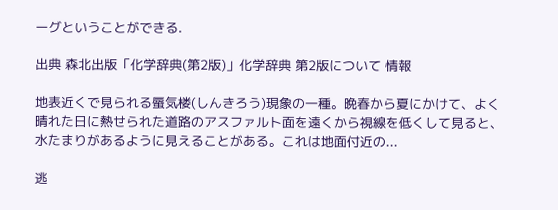ーグということができる.

出典 森北出版「化学辞典(第2版)」化学辞典 第2版について 情報

地表近くで見られる蜃気楼(しんきろう)現象の一種。晩春から夏にかけて、よく晴れた日に熱せられた道路のアスファルト面を遠くから視線を低くして見ると、水たまりがあるように見えることがある。これは地面付近の...

逃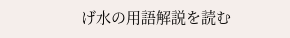げ水の用語解説を読む